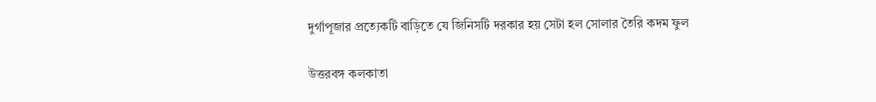দুর্গাপূজার প্রত্যেকটি বাড়িতে যে জিনিসটি দরকার হয় সেটা হল সোলার তৈরি কদম ফুল

উত্তরবঙ্গ কলকাতা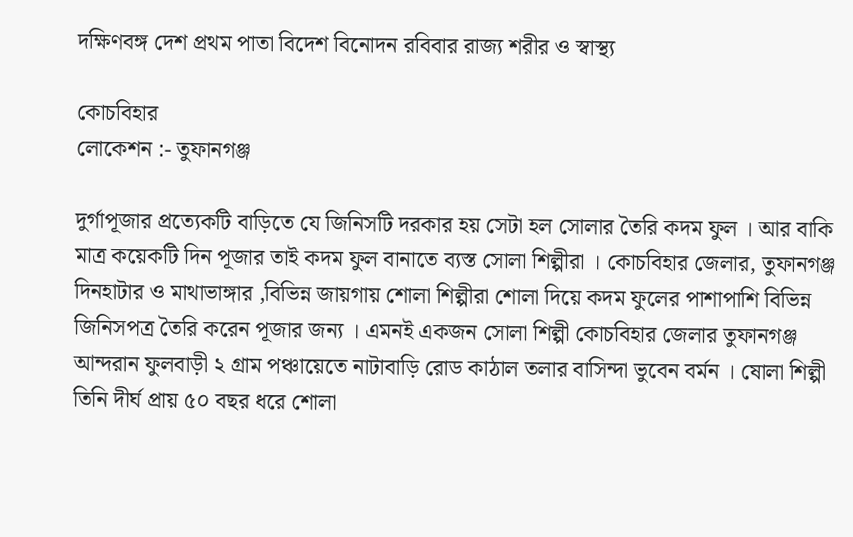দক্ষিণবঙ্গ দেশ প্রথম পাতা বিদেশ বিনোদন রবিবার রাজ্য শরীর ও স্বাস্থ্য

কোচবিহার
লোকেশন :- তুফানগঞ্জ

দুর্গাপূজার প্রত্যেকটি বাড়িতে যে জিনিসটি দরকার হয় সেটা হল সোলার তৈরি কদম ফুল । আর বাকি মাত্র কয়েকটি দিন পূজার তাই কদম ফুল বানাতে ব্যস্ত সোলা শিল্পীরা । কোচবিহার জেলার, তুফানগঞ্জ দিনহাটার ও মাথাভাঙ্গার ,বিভিন্ন জায়গায় শোলা শিল্পীরা শোলা দিয়ে কদম ফুলের পাশাপাশি বিভিন্ন জিনিসপত্র তৈরি করেন পূজার জন্য । এমনই একজন সোলা শিল্পী কোচবিহার জেলার তুফানগঞ্জ আন্দরান ফুলবাড়ী ২ গ্রাম পঞ্চায়েতে নাটাবাড়ি রোড কাঠাল তলার বাসিন্দা ভুবেন বর্মন । ষোলা শিল্পী তিনি দীর্ঘ প্রায় ৫০ বছর ধরে শোলা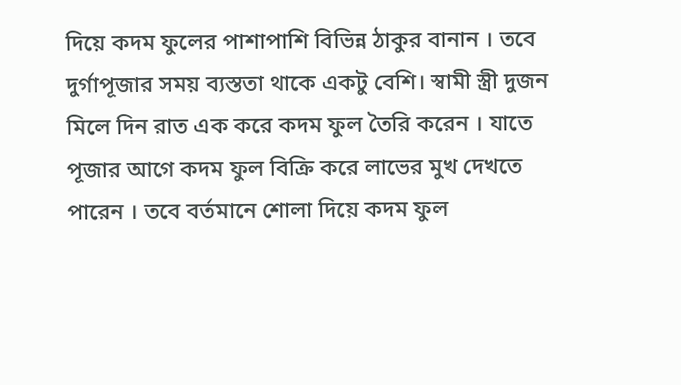দিয়ে কদম ফুলের পাশাপাশি বিভিন্ন ঠাকুর বানান । তবে দুর্গাপূজার সময় ব্যস্ততা থাকে একটু বেশি। স্বামী স্ত্রী দুজন মিলে দিন রাত এক করে কদম ফুল তৈরি করেন । যাতে পূজার আগে কদম ফুল বিক্রি করে লাভের মুখ দেখতে পারেন । তবে বর্তমানে শোলা দিয়ে কদম ফুল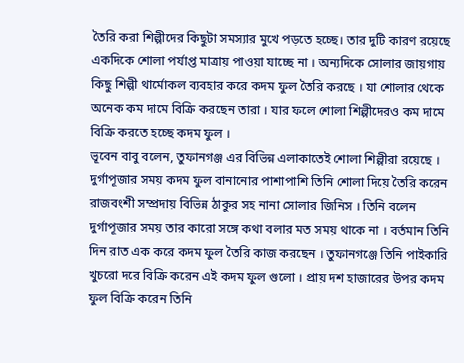তৈরি করা শিল্পীদের কিছুটা সমস্যার মুখে পড়তে হচ্ছে। তার দুটি কারণ রয়েছে একদিকে শোলা পর্যাপ্ত মাত্রায় পাওয়া যাচ্ছে না । অন্যদিকে সোলার জায়গায় কিছু শিল্পী থার্মোকল ব্যবহার করে কদম ফুল তৈরি করছে । যা শোলার থেকে অনেক কম দামে বিক্রি করছেন তারা । যার ফলে শোলা শিল্পীদেরও কম দামে বিক্রি করতে হচ্ছে কদম ফুল ।
ভূবেন বাবু বলেন, তুফানগঞ্জ এর বিভিন্ন এলাকাতেই শোলা শিল্পীরা রয়েছে । দুর্গাপূজার সময় কদম ফুল বানানোর পাশাপাশি তিনি শোলা দিয়ে তৈরি করেন রাজবংশী সম্প্রদায় বিভিন্ন ঠাকুর সহ নানা সোলার জিনিস । তিনি বলেন দুর্গাপূজার সময় তার কারো সঙ্গে কথা বলার মত সময় থাকে না । বর্তমান তিনি দিন রাত এক করে কদম ফুল তৈরি কাজ করছেন । তুফানগঞ্জে তিনি পাইকারি খুচরো দরে বিক্রি করেন এই কদম ফুল গুলো । প্রায় দশ হাজারের উপর কদম ফুল বিক্রি করেন তিনি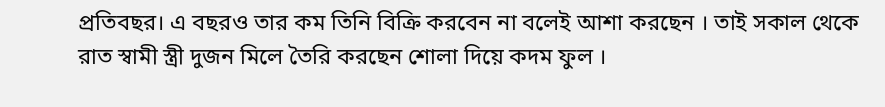প্রতিবছর। এ বছরও তার কম তিনি বিক্রি করবেন না বলেই আশা করছেন । তাই সকাল থেকে রাত স্বামী স্ত্রী দুজন মিলে তৈরি করছেন শোলা দিয়ে কদম ফুল ।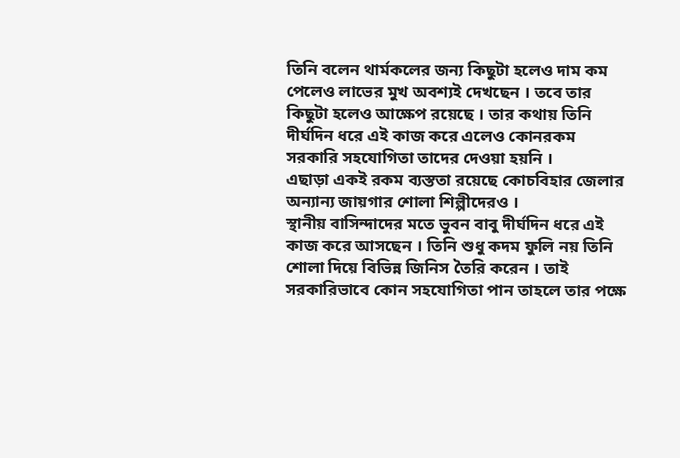তিনি বলেন থার্মকলের জন্য কিছুটা হলেও দাম কম পেলেও লাভের মুখ অবশ্যই দেখছেন । তবে তার কিছুটা হলেও আক্ষেপ রয়েছে । তার কথায় তিনি দীর্ঘদিন ধরে এই কাজ করে এলেও কোনরকম সরকারি সহযোগিতা তাদের দেওয়া হয়নি ।
এছাড়া একই রকম ব্যস্ততা রয়েছে কোচবিহার জেলার অন্যান্য জায়গার শোলা শিল্পীদেরও ।
স্থানীয় বাসিন্দাদের মতে ভুবন বাবু দীর্ঘদিন ধরে এই কাজ করে আসছেন । তিনি শুধু কদম ফুলি নয় তিনি শোলা দিয়ে বিভিন্ন জিনিস তৈরি করেন । তাই সরকারিভাবে কোন সহযোগিতা পান তাহলে তার পক্ষে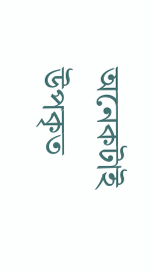অনেকটাই উপকৃত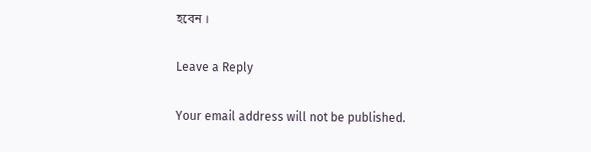হবেন ।

Leave a Reply

Your email address will not be published.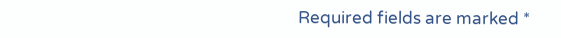Required fields are marked *